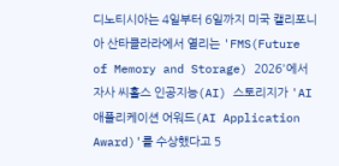디노티시아는 4일부터 6일까지 미국 캘리포니아 산타클라라에서 열리는 'FMS(Future of Memory and Storage) 2026'에서 자사 씨홀스 인공지능(AI) 스토리지가 'AI 애플리케이션 어워드(AI Application Award)'를 수상했다고 5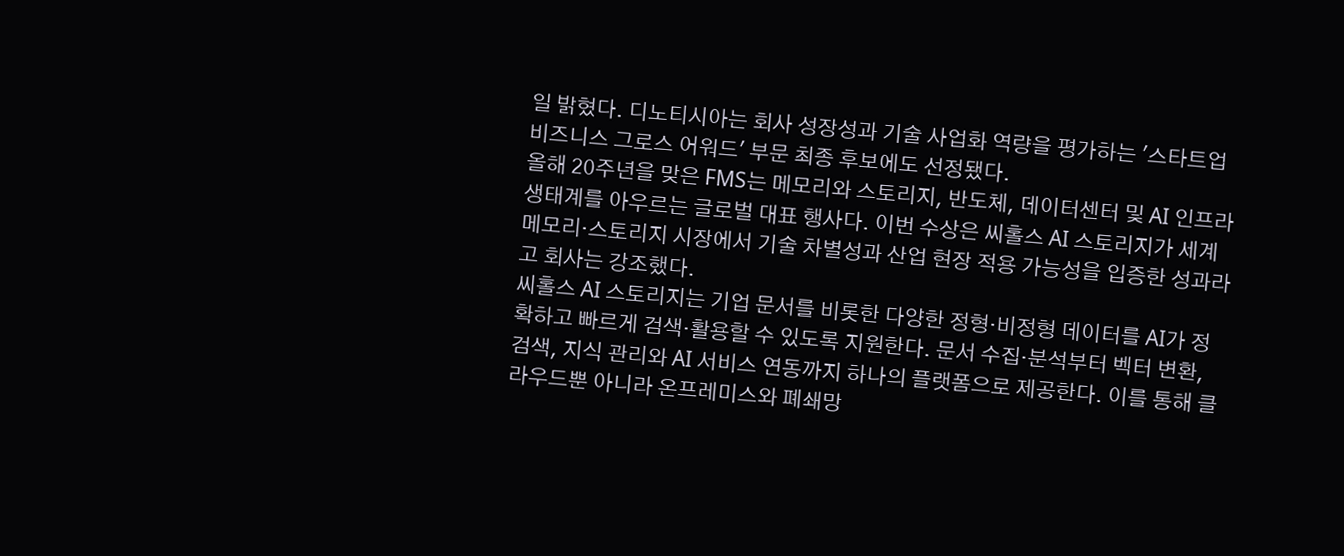일 밝혔다. 디노티시아는 회사 성장성과 기술 사업화 역량을 평가하는 '스타트업 비즈니스 그로스 어워드' 부문 최종 후보에도 선정됐다.
올해 20주년을 맞은 FMS는 메모리와 스토리지, 반도체, 데이터센터 및 AI 인프라 생태계를 아우르는 글로벌 대표 행사다. 이번 수상은 씨홀스 AI 스토리지가 세계 메모리·스토리지 시장에서 기술 차별성과 산업 현장 적용 가능성을 입증한 성과라고 회사는 강조했다.
씨홀스 AI 스토리지는 기업 문서를 비롯한 다양한 정형·비정형 데이터를 AI가 정확하고 빠르게 검색·활용할 수 있도록 지원한다. 문서 수집·분석부터 벡터 변환, 검색, 지식 관리와 AI 서비스 연동까지 하나의 플랫폼으로 제공한다. 이를 통해 클라우드뿐 아니라 온프레미스와 폐쇄망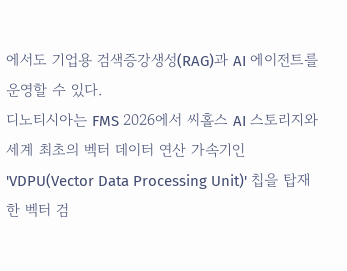에서도 기업용 검색증강생성(RAG)과 AI 에이전트를 운영할 수 있다.
디노티시아는 FMS 2026에서 씨홀스 AI 스토리지와 세계 최초의 벡터 데이터 연산 가속기인 'VDPU(Vector Data Processing Unit)' 칩을 탑재한 벡터 검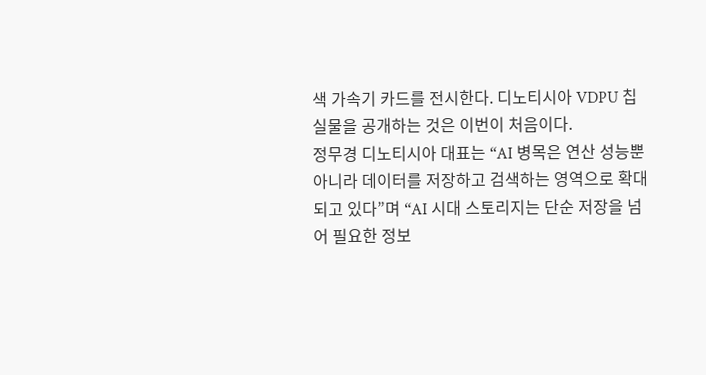색 가속기 카드를 전시한다. 디노티시아 VDPU 칩 실물을 공개하는 것은 이번이 처음이다.
정무경 디노티시아 대표는 “AI 병목은 연산 성능뿐 아니라 데이터를 저장하고 검색하는 영역으로 확대되고 있다”며 “AI 시대 스토리지는 단순 저장을 넘어 필요한 정보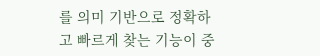를 의미 기반으로 정확하고 빠르게 찾는 기능이 중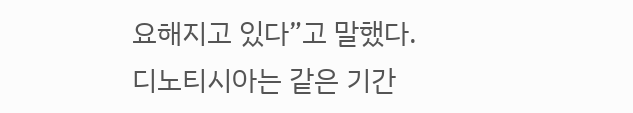요해지고 있다”고 말했다.
디노티시아는 같은 기간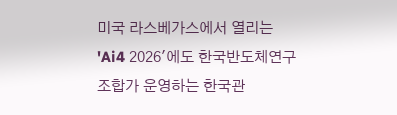미국 라스베가스에서 열리는 'Ai4 2026'에도 한국반도체연구조합가 운영하는 한국관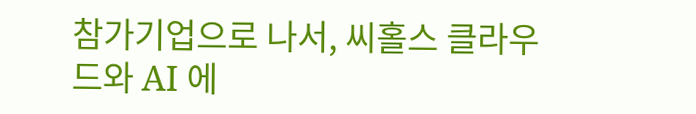참가기업으로 나서, 씨홀스 클라우드와 AI 에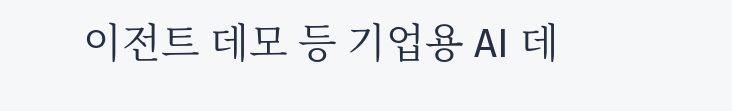이전트 데모 등 기업용 AI 데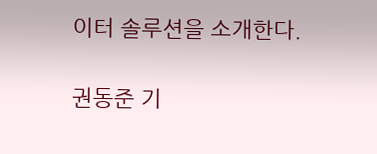이터 솔루션을 소개한다.

권동준 기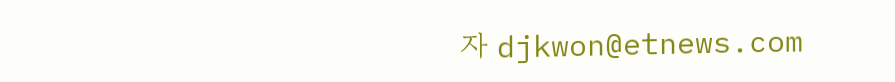자 djkwon@etnews.com